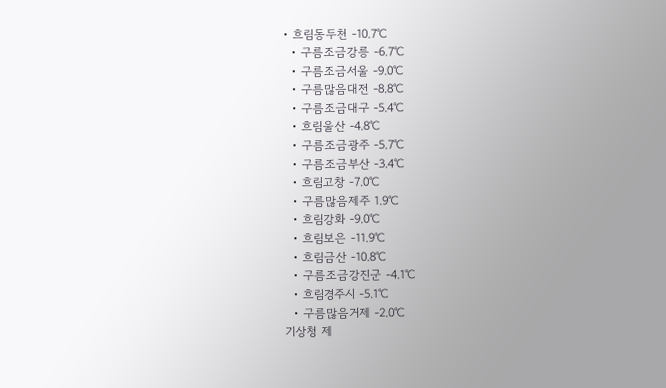• 흐림동두천 -10.7℃
  • 구름조금강릉 -6.7℃
  • 구름조금서울 -9.0℃
  • 구름많음대전 -8.8℃
  • 구름조금대구 -5.4℃
  • 흐림울산 -4.8℃
  • 구름조금광주 -5.7℃
  • 구름조금부산 -3.4℃
  • 흐림고창 -7.0℃
  • 구름많음제주 1.9℃
  • 흐림강화 -9.0℃
  • 흐림보은 -11.9℃
  • 흐림금산 -10.8℃
  • 구름조금강진군 -4.1℃
  • 흐림경주시 -5.1℃
  • 구름많음거제 -2.0℃
기상청 제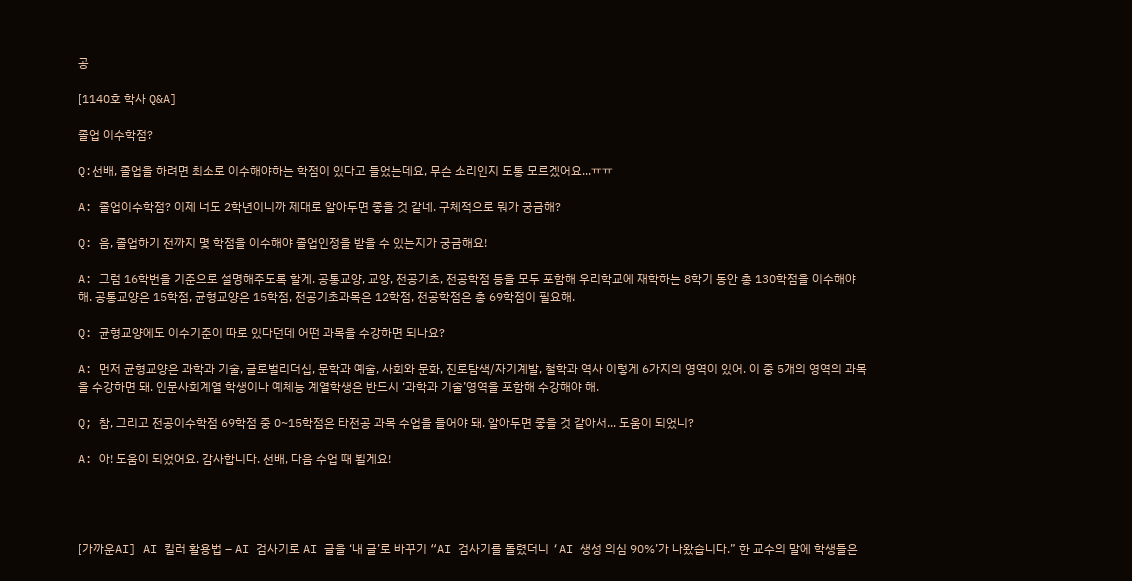공

[1140호 학사 Q&A]

졸업 이수학점?

Q:선배, 졸업을 하려면 최소로 이수해야하는 학점이 있다고 들었는데요, 무슨 소리인지 도통 모르겠어요...ㅠㅠ

A: 졸업이수학점? 이제 너도 2학년이니까 제대로 알아두면 좋을 것 같네. 구체적으로 뭐가 궁금해?

Q: 음, 졸업하기 전까지 몇 학점을 이수해야 졸업인정을 받을 수 있는지가 궁금해요!

A: 그럼 16학번을 기준으로 설명해주도록 할게. 공통교양, 교양, 전공기초, 전공학점 등을 모두 포함해 우리학교에 재학하는 8학기 동안 총 130학점을 이수해야 해. 공통교양은 15학점, 균형교양은 15학점, 전공기초과목은 12학점, 전공학점은 총 69학점이 필요해.

Q: 균형교양에도 이수기준이 따로 있다던데 어떤 과목을 수강하면 되나요?

A: 먼저 균형교양은 과학과 기술, 글로벌리더십, 문학과 예술, 사회와 문화, 진로탐색/자기계발, 철학과 역사 이렇게 6가지의 영역이 있어. 이 중 5개의 영역의 과목을 수강하면 돼. 인문사회계열 학생이나 예체능 계열학생은 반드시 ‘과학과 기술’영역을 포함해 수강해야 해.

Q; 참, 그리고 전공이수학점 69학점 중 0~15학점은 타전공 과목 수업을 들어야 돼. 알아두면 좋을 것 같아서... 도움이 되었니?

A: 아! 도움이 되었어요. 감사합니다. 선배, 다음 수업 때 뵐게요!




[가까운AI] AI 킬러 활용법 – AI 검사기로 AI 글을 ‘내 글’로 바꾸기 “AI 검사기를 돌렸더니 ‘AI 생성 의심 90%’가 나왔습니다.” 한 교수의 말에 학생들은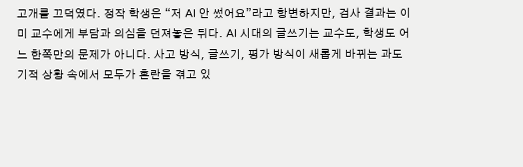고개를 끄덕였다. 정작 학생은 “저 AI 안 썼어요”라고 항변하지만, 검사 결과는 이미 교수에게 부담과 의심을 던져놓은 뒤다. AI 시대의 글쓰기는 교수도, 학생도 어느 한쪽만의 문제가 아니다. 사고 방식, 글쓰기, 평가 방식이 새롭게 바뀌는 과도기적 상황 속에서 모두가 혼란을 겪고 있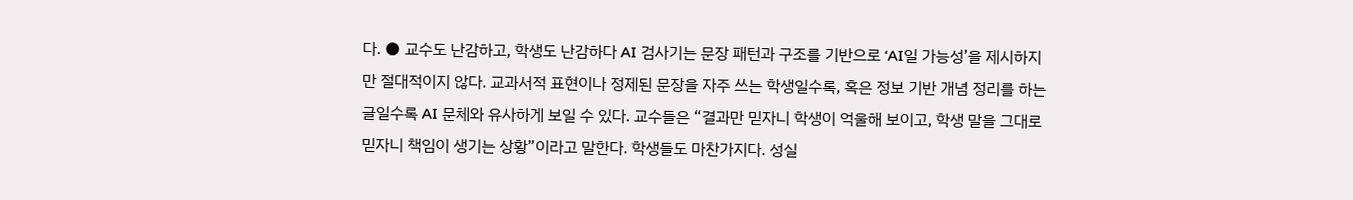다. ● 교수도 난감하고, 학생도 난감하다 AI 검사기는 문장 패턴과 구조를 기반으로 ‘AI일 가능성’을 제시하지만 절대적이지 않다. 교과서적 표현이나 정제된 문장을 자주 쓰는 학생일수록, 혹은 정보 기반 개념 정리를 하는 글일수록 AI 문체와 유사하게 보일 수 있다. 교수들은 “결과만 믿자니 학생이 억울해 보이고, 학생 말을 그대로 믿자니 책임이 생기는 상황”이라고 말한다. 학생들도 마찬가지다. 성실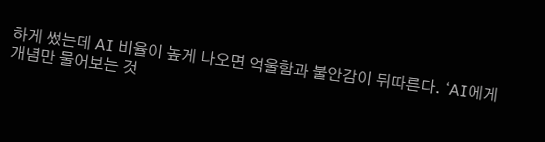하게 썼는데 AI 비율이 높게 나오면 억울함과 불안감이 뒤따른다. ‘AI에게 개념만 물어보는 것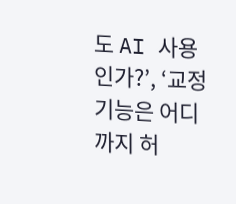도 AI 사용인가?’, ‘교정 기능은 어디까지 허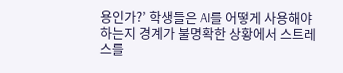용인가?’ 학생들은 AI를 어떻게 사용해야 하는지 경계가 불명확한 상황에서 스트레스를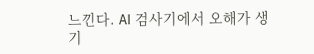느낀다. AI 검사기에서 오해가 생기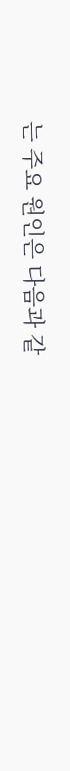는 주요 원인은 다음과 같